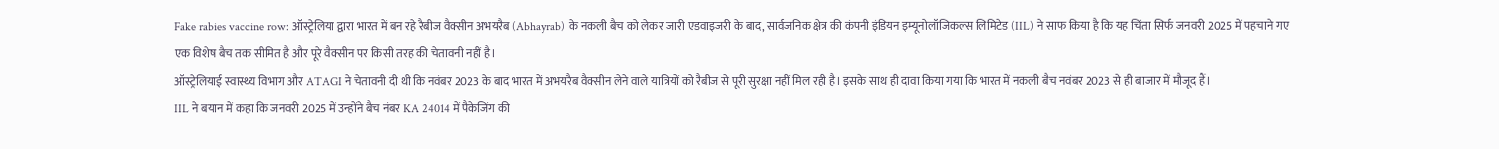Fake rabies vaccine row: ऑस्ट्रेलिया द्वारा भारत में बन रहे रैबीज वैक्सीन अभयरैब (Abhayrab) के नकली बैच को लेकर जारी एडवाइजरी के बाद, सार्वजनिक क्षेत्र की कंपनी इंडियन इम्यूनोलॉजिकल्स लिमिटेड (IIL) ने साफ किया है कि यह चिंता सिर्फ जनवरी 2025 में पहचाने गए एक विशेष बैच तक सीमित है और पूरे वैक्सीन पर किसी तरह की चेतावनी नहीं है।
ऑस्ट्रेलियाई स्वास्थ्य विभाग और ATAGI ने चेतावनी दी थी कि नवंबर 2023 के बाद भारत में अभयरैब वैक्सीन लेने वाले यात्रियों को रैबीज से पूरी सुरक्षा नहीं मिल रही है। इसके साथ ही दावा किया गया कि भारत में नकली बैच नवंबर 2023 से ही बाजार में मौजूद हैं।
IIL ने बयान में कहा कि जनवरी 2025 में उन्होंने बैच नंबर KA 24014 में पैकेजिंग की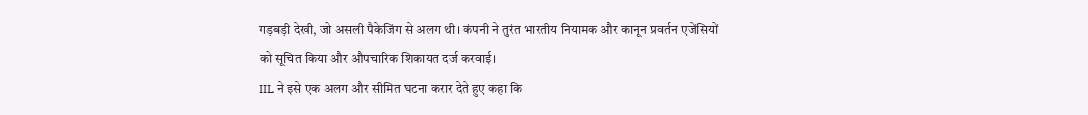गड़बड़ी देखी, जो असली पैकेजिंग से अलग थी। कंपनी ने तुरंत भारतीय नियामक और कानून प्रवर्तन एजेंसियों को सूचित किया और औपचारिक शिकायत दर्ज करवाई।
IIL ने इसे एक अलग और सीमित घटना करार देते हुए कहा कि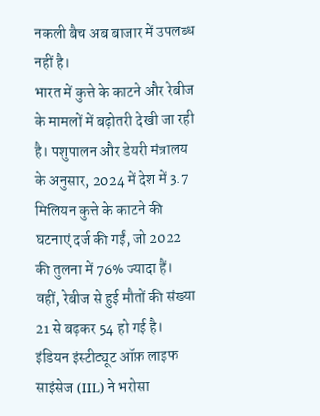नकली बैच अब बाजार में उपलब्ध नहीं है।
भारत में कुत्ते के काटने और रेबीज के मामलों में बढ़ोतरी देखी जा रही है। पशुपालन और डेयरी मंत्रालय के अनुसार, 2024 में देश में 3.7 मिलियन कुत्ते के काटने की घटनाएं दर्ज की गईं, जो 2022 की तुलना में 76% ज्यादा हैं। वहीं, रेबीज से हुई मौतों की संख्या 21 से बढ़कर 54 हो गई है।
इंडियन इंस्टीट्यूट ऑफ़ लाइफ साइंसेज (IIL) ने भरोसा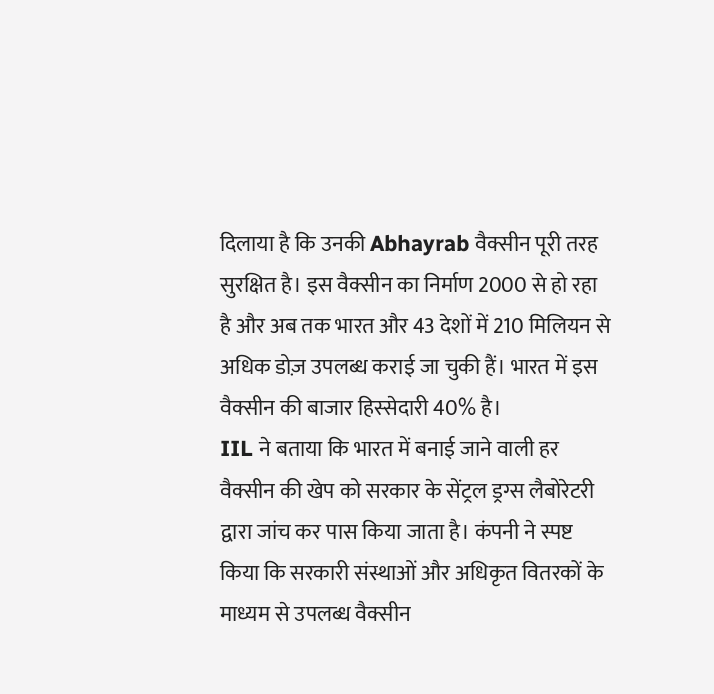दिलाया है कि उनकी Abhayrab वैक्सीन पूरी तरह सुरक्षित है। इस वैक्सीन का निर्माण 2000 से हो रहा है और अब तक भारत और 43 देशों में 210 मिलियन से अधिक डोज़ उपलब्ध कराई जा चुकी हैं। भारत में इस वैक्सीन की बाजार हिस्सेदारी 40% है।
IIL ने बताया कि भारत में बनाई जाने वाली हर वैक्सीन की खेप को सरकार के सेंट्रल ड्रग्स लैबोरेटरी द्वारा जांच कर पास किया जाता है। कंपनी ने स्पष्ट किया कि सरकारी संस्थाओं और अधिकृत वितरकों के माध्यम से उपलब्ध वैक्सीन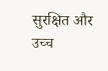सुरक्षित और उच्च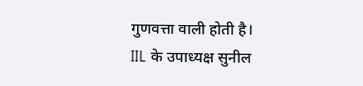गुणवत्ता वाली होती है।
IIL के उपाध्यक्ष सुनील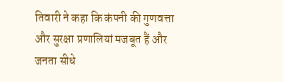तिवारी ने कहा कि कंपनी की गुणवत्ता और सुरक्षा प्रणालियां मजबूत हैं और जनता सीधे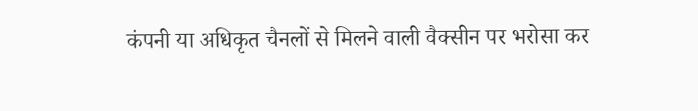कंपनी या अधिकृत चैनलों से मिलने वाली वैक्सीन पर भरोसा कर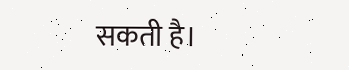सकती है।